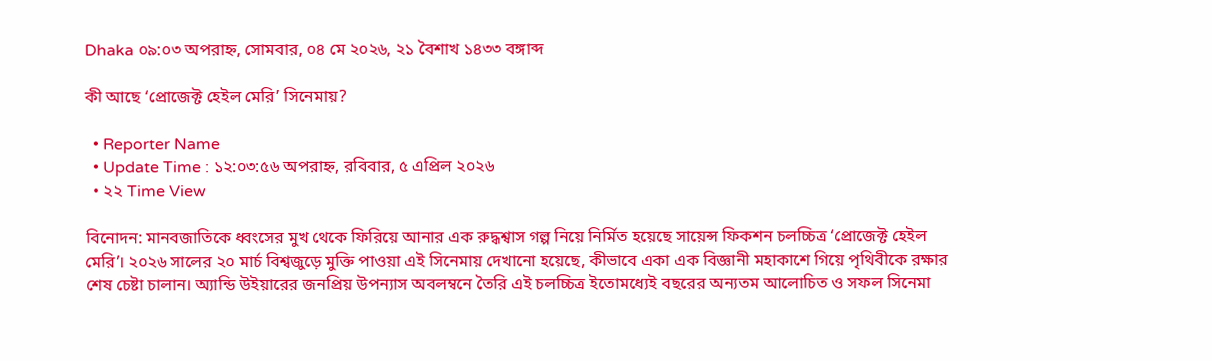Dhaka ০৯:০৩ অপরাহ্ন, সোমবার, ০৪ মে ২০২৬, ২১ বৈশাখ ১৪৩৩ বঙ্গাব্দ

কী আছে ‘প্রোজেক্ট হেইল মেরি’ সিনেমায়?

  • Reporter Name
  • Update Time : ১২:০৩:৫৬ অপরাহ্ন, রবিবার, ৫ এপ্রিল ২০২৬
  • ২২ Time View

বিনোদন: মানবজাতিকে ধ্বংসের মুখ থেকে ফিরিয়ে আনার এক রুদ্ধশ্বাস গল্প নিয়ে নির্মিত হয়েছে সায়েন্স ফিকশন চলচ্চিত্র ‘প্রোজেক্ট হেইল মেরি’। ২০২৬ সালের ২০ মার্চ বিশ্বজুড়ে মুক্তি পাওয়া এই সিনেমায় দেখানো হয়েছে, কীভাবে একা এক বিজ্ঞানী মহাকাশে গিয়ে পৃথিবীকে রক্ষার শেষ চেষ্টা চালান। অ্যান্ডি উইয়ারের জনপ্রিয় উপন্যাস অবলম্বনে তৈরি এই চলচ্চিত্র ইতোমধ্যেই বছরের অন্যতম আলোচিত ও সফল সিনেমা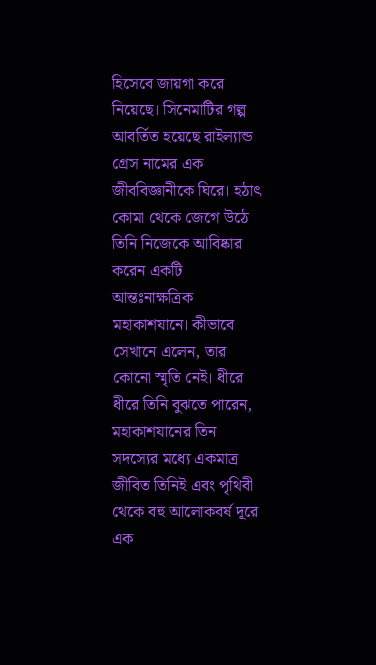হিসেবে জায়গা করে নিয়েছে। সিনেমাটির গল্প আবর্তিত হয়েছে রাইল্যান্ড গ্রেস নামের এক জীববিজ্ঞানীকে ঘিরে। হঠাৎ কোমা থেকে জেগে উঠে তিনি নিজেকে আবিষ্কার করেন একটি আন্তঃনাক্ষত্রিক মহাকাশযানে। কীভাবে সেখানে এলেন, তার কোনো স্মৃতি নেই। ধীরে ধীরে তিনি বুঝতে পারেন, মহাকাশযানের তিন সদস্যের মধ্যে একমাত্র জীবিত তিনিই এবং পৃথিবী থেকে বহু আলোকবর্ষ দূরে এক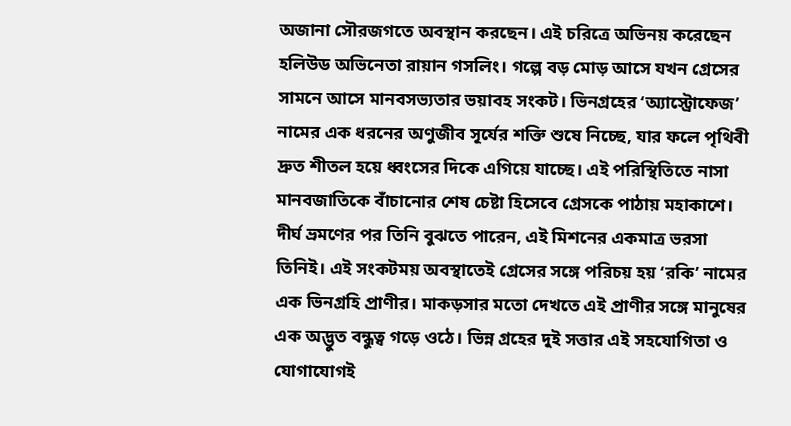অজানা সৌরজগতে অবস্থান করছেন। এই চরিত্রে অভিনয় করেছেন হলিউড অভিনেতা রায়ান গসলিং। গল্পে বড় মোড় আসে যখন গ্রেসের সামনে আসে মানবসভ্যতার ভয়াবহ সংকট। ভিনগ্রহের ‘অ্যাস্ট্রোফেজ’ নামের এক ধরনের অণুজীব সূর্যের শক্তি শুষে নিচ্ছে, যার ফলে পৃথিবী দ্রুত শীতল হয়ে ধ্বংসের দিকে এগিয়ে যাচ্ছে। এই পরিস্থিতিতে নাসা মানবজাতিকে বাঁচানোর শেষ চেষ্টা হিসেবে গ্রেসকে পাঠায় মহাকাশে। দীর্ঘ ভ্রমণের পর তিনি বুঝতে পারেন, এই মিশনের একমাত্র ভরসা তিনিই। এই সংকটময় অবস্থাতেই গ্রেসের সঙ্গে পরিচয় হয় ‘রকি’ নামের এক ভিনগ্রহি প্রাণীর। মাকড়সার মতো দেখতে এই প্রাণীর সঙ্গে মানুষের এক অদ্ভুত বন্ধুত্ব গড়ে ওঠে। ভিন্ন গ্রহের দুই সত্তার এই সহযোগিতা ও যোগাযোগই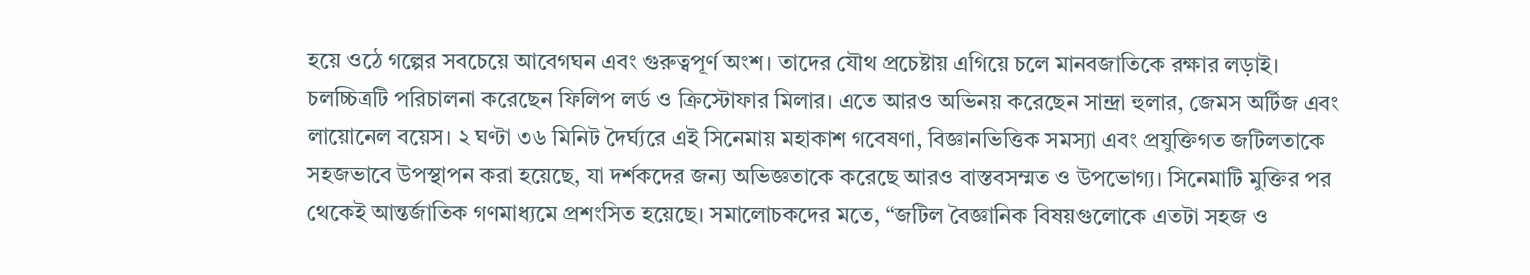হয়ে ওঠে গল্পের সবচেয়ে আবেগঘন এবং গুরুত্বপূর্ণ অংশ। তাদের যৌথ প্রচেষ্টায় এগিয়ে চলে মানবজাতিকে রক্ষার লড়াই। চলচ্চিত্রটি পরিচালনা করেছেন ফিলিপ লর্ড ও ক্রিস্টোফার মিলার। এতে আরও অভিনয় করেছেন সান্দ্রা হুলার, জেমস অর্টিজ এবং লায়োনেল বয়েস। ২ ঘণ্টা ৩৬ মিনিট দৈর্ঘ্যরে এই সিনেমায় মহাকাশ গবেষণা, বিজ্ঞানভিত্তিক সমস্যা এবং প্রযুক্তিগত জটিলতাকে সহজভাবে উপস্থাপন করা হয়েছে, যা দর্শকদের জন্য অভিজ্ঞতাকে করেছে আরও বাস্তবসম্মত ও উপভোগ্য। সিনেমাটি মুক্তির পর থেকেই আন্তর্জাতিক গণমাধ্যমে প্রশংসিত হয়েছে। সমালোচকদের মতে, “জটিল বৈজ্ঞানিক বিষয়গুলোকে এতটা সহজ ও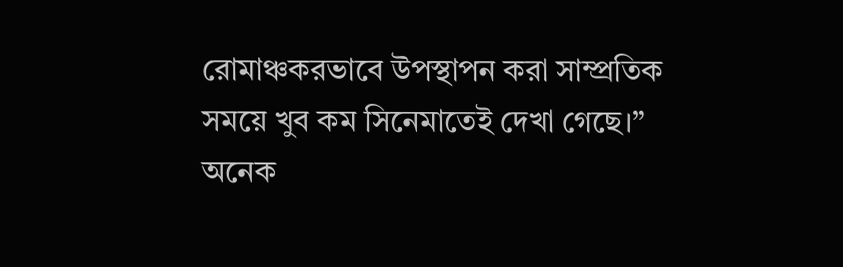রোমাঞ্চকরভাবে উপস্থাপন করা সাম্প্রতিক সময়ে খুব কম সিনেমাতেই দেখা গেছে।” অনেক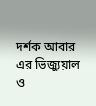দর্শক আবার এর ভিজ্যুয়াল ও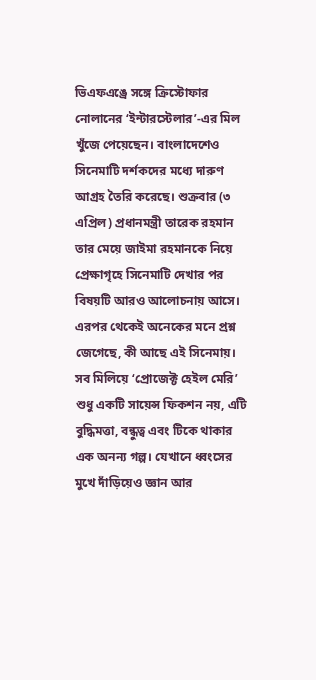ভিএফএঙ্রে সঙ্গে ক্রিস্টোফার নোলানের ‘ইন্টারস্টেলার’-এর মিল খুঁজে পেয়েছেন। বাংলাদেশেও সিনেমাটি দর্শকদের মধ্যে দারুণ আগ্রহ তৈরি করেছে। শুক্রবার (৩ এপ্রিল) প্রধানমন্ত্রী তারেক রহমান তার মেয়ে জাইমা রহমানকে নিয়ে প্রেক্ষাগৃহে সিনেমাটি দেখার পর বিষয়টি আরও আলোচনায় আসে। এরপর থেকেই অনেকের মনে প্রশ্ন জেগেছে, কী আছে এই সিনেমায়। সব মিলিয়ে ‘প্রোজেক্ট হেইল মেরি’ শুধু একটি সায়েন্স ফিকশন নয়, এটি বুদ্ধিমত্তা, বন্ধুত্ব এবং টিকে থাকার এক অনন্য গল্প। যেখানে ধ্বংসের মুখে দাঁড়িয়েও জ্ঞান আর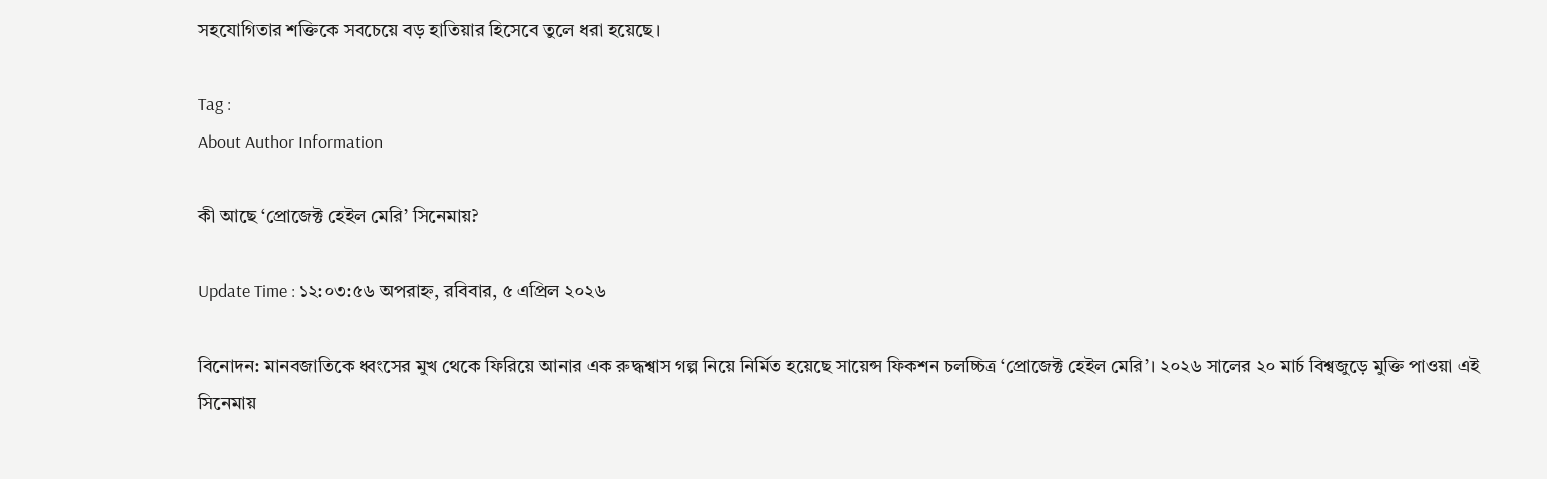সহযোগিতার শক্তিকে সবচেয়ে বড় হাতিয়ার হিসেবে তুলে ধরা হয়েছে।

Tag :
About Author Information

কী আছে ‘প্রোজেক্ট হেইল মেরি’ সিনেমায়?

Update Time : ১২:০৩:৫৬ অপরাহ্ন, রবিবার, ৫ এপ্রিল ২০২৬

বিনোদন: মানবজাতিকে ধ্বংসের মুখ থেকে ফিরিয়ে আনার এক রুদ্ধশ্বাস গল্প নিয়ে নির্মিত হয়েছে সায়েন্স ফিকশন চলচ্চিত্র ‘প্রোজেক্ট হেইল মেরি’। ২০২৬ সালের ২০ মার্চ বিশ্বজুড়ে মুক্তি পাওয়া এই সিনেমায়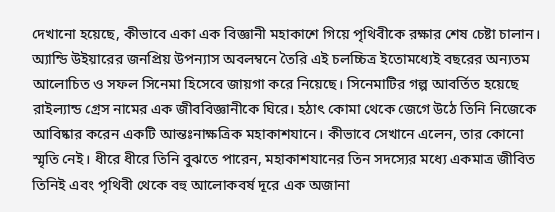দেখানো হয়েছে, কীভাবে একা এক বিজ্ঞানী মহাকাশে গিয়ে পৃথিবীকে রক্ষার শেষ চেষ্টা চালান। অ্যান্ডি উইয়ারের জনপ্রিয় উপন্যাস অবলম্বনে তৈরি এই চলচ্চিত্র ইতোমধ্যেই বছরের অন্যতম আলোচিত ও সফল সিনেমা হিসেবে জায়গা করে নিয়েছে। সিনেমাটির গল্প আবর্তিত হয়েছে রাইল্যান্ড গ্রেস নামের এক জীববিজ্ঞানীকে ঘিরে। হঠাৎ কোমা থেকে জেগে উঠে তিনি নিজেকে আবিষ্কার করেন একটি আন্তঃনাক্ষত্রিক মহাকাশযানে। কীভাবে সেখানে এলেন, তার কোনো স্মৃতি নেই। ধীরে ধীরে তিনি বুঝতে পারেন, মহাকাশযানের তিন সদস্যের মধ্যে একমাত্র জীবিত তিনিই এবং পৃথিবী থেকে বহু আলোকবর্ষ দূরে এক অজানা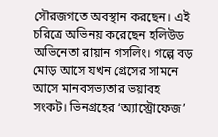সৌরজগতে অবস্থান করছেন। এই চরিত্রে অভিনয় করেছেন হলিউড অভিনেতা রায়ান গসলিং। গল্পে বড় মোড় আসে যখন গ্রেসের সামনে আসে মানবসভ্যতার ভয়াবহ সংকট। ভিনগ্রহের ‘অ্যাস্ট্রোফেজ’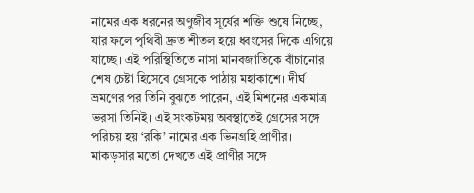নামের এক ধরনের অণুজীব সূর্যের শক্তি শুষে নিচ্ছে, যার ফলে পৃথিবী দ্রুত শীতল হয়ে ধ্বংসের দিকে এগিয়ে যাচ্ছে। এই পরিস্থিতিতে নাসা মানবজাতিকে বাঁচানোর শেষ চেষ্টা হিসেবে গ্রেসকে পাঠায় মহাকাশে। দীর্ঘ ভ্রমণের পর তিনি বুঝতে পারেন, এই মিশনের একমাত্র ভরসা তিনিই। এই সংকটময় অবস্থাতেই গ্রেসের সঙ্গে পরিচয় হয় ‘রকি’ নামের এক ভিনগ্রহি প্রাণীর। মাকড়সার মতো দেখতে এই প্রাণীর সঙ্গে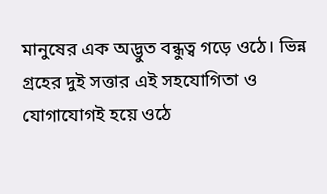মানুষের এক অদ্ভুত বন্ধুত্ব গড়ে ওঠে। ভিন্ন গ্রহের দুই সত্তার এই সহযোগিতা ও যোগাযোগই হয়ে ওঠে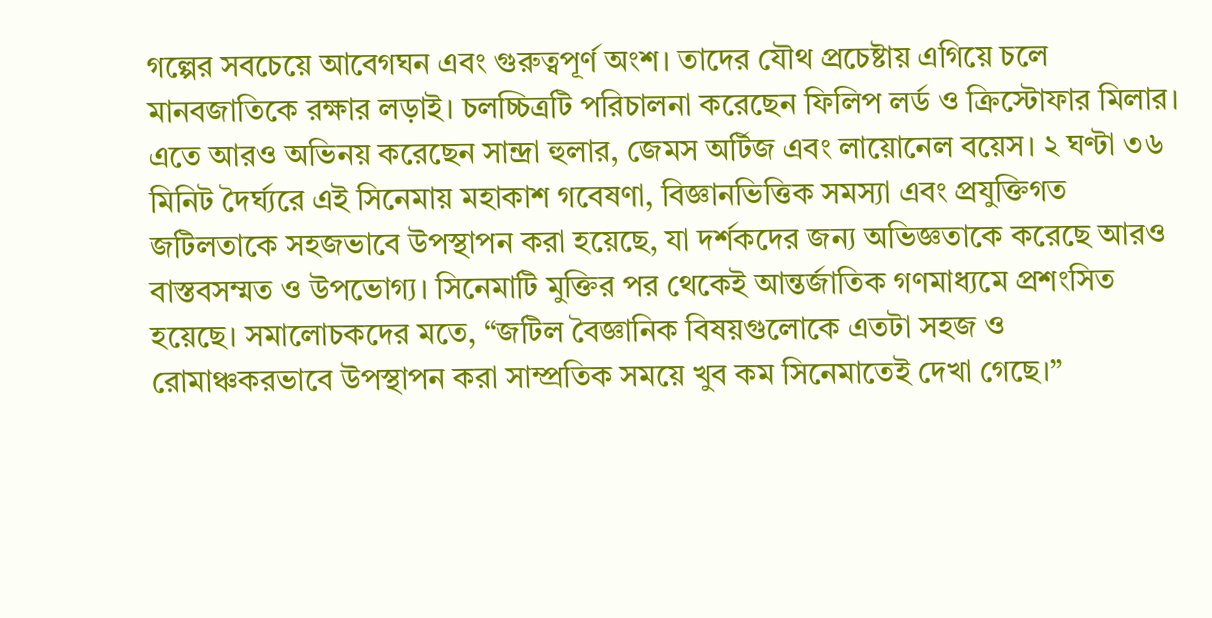গল্পের সবচেয়ে আবেগঘন এবং গুরুত্বপূর্ণ অংশ। তাদের যৌথ প্রচেষ্টায় এগিয়ে চলে মানবজাতিকে রক্ষার লড়াই। চলচ্চিত্রটি পরিচালনা করেছেন ফিলিপ লর্ড ও ক্রিস্টোফার মিলার। এতে আরও অভিনয় করেছেন সান্দ্রা হুলার, জেমস অর্টিজ এবং লায়োনেল বয়েস। ২ ঘণ্টা ৩৬ মিনিট দৈর্ঘ্যরে এই সিনেমায় মহাকাশ গবেষণা, বিজ্ঞানভিত্তিক সমস্যা এবং প্রযুক্তিগত জটিলতাকে সহজভাবে উপস্থাপন করা হয়েছে, যা দর্শকদের জন্য অভিজ্ঞতাকে করেছে আরও বাস্তবসম্মত ও উপভোগ্য। সিনেমাটি মুক্তির পর থেকেই আন্তর্জাতিক গণমাধ্যমে প্রশংসিত হয়েছে। সমালোচকদের মতে, “জটিল বৈজ্ঞানিক বিষয়গুলোকে এতটা সহজ ও রোমাঞ্চকরভাবে উপস্থাপন করা সাম্প্রতিক সময়ে খুব কম সিনেমাতেই দেখা গেছে।”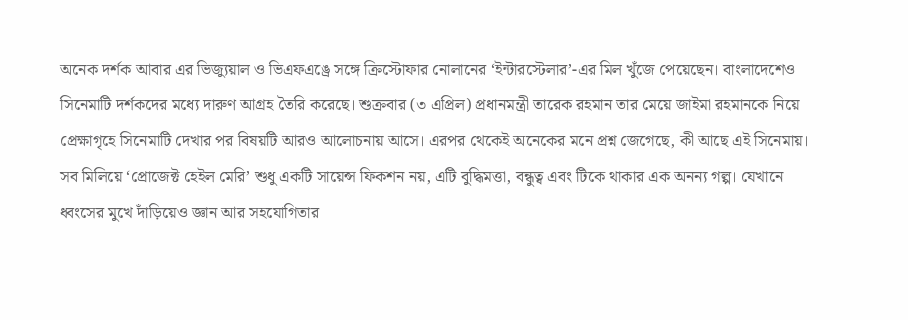অনেক দর্শক আবার এর ভিজ্যুয়াল ও ভিএফএঙ্রে সঙ্গে ক্রিস্টোফার নোলানের ‘ইন্টারস্টেলার’-এর মিল খুঁজে পেয়েছেন। বাংলাদেশেও সিনেমাটি দর্শকদের মধ্যে দারুণ আগ্রহ তৈরি করেছে। শুক্রবার (৩ এপ্রিল) প্রধানমন্ত্রী তারেক রহমান তার মেয়ে জাইমা রহমানকে নিয়ে প্রেক্ষাগৃহে সিনেমাটি দেখার পর বিষয়টি আরও আলোচনায় আসে। এরপর থেকেই অনেকের মনে প্রশ্ন জেগেছে, কী আছে এই সিনেমায়। সব মিলিয়ে ‘প্রোজেক্ট হেইল মেরি’ শুধু একটি সায়েন্স ফিকশন নয়, এটি বুদ্ধিমত্তা, বন্ধুত্ব এবং টিকে থাকার এক অনন্য গল্প। যেখানে ধ্বংসের মুখে দাঁড়িয়েও জ্ঞান আর সহযোগিতার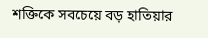শক্তিকে সবচেয়ে বড় হাতিয়ার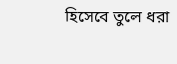হিসেবে তুলে ধরা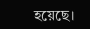হয়েছে।